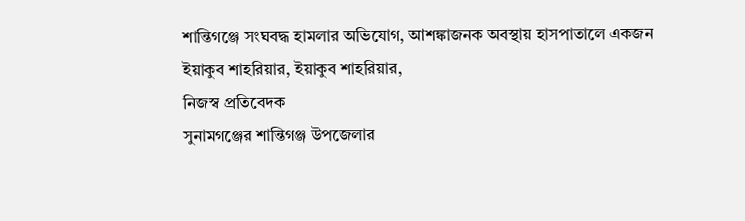শান্তিগঞ্জে সংঘবদ্ধ হামলার অভিযোগ, আশঙ্কাজনক অবস্থায় হাসপাতালে একজন
ইয়াকুব শাহরিয়ার, ইয়াকুব শাহরিয়ার,
নিজস্ব প্রতিবেদক
সুনামগঞ্জের শান্তিগঞ্জ উপজেলার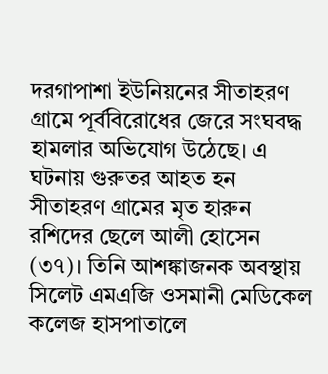দরগাপাশা ইউনিয়নের সীতাহরণ গ্রামে পূর্ববিরোধের জেরে সংঘবদ্ধ হামলার অভিযোগ উঠেছে। এ ঘটনায় গুরুতর আহত হন সীতাহরণ গ্রামের মৃত হারুন রশিদের ছেলে আলী হোসেন (৩৭)। তিনি আশঙ্কাজনক অবস্থায় সিলেট এমএজি ওসমানী মেডিকেল কলেজ হাসপাতালে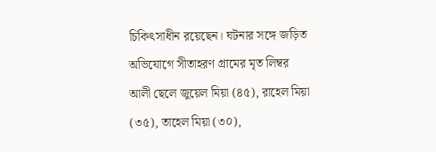চিকিৎসাধীন রয়েছেন। ঘটনার সঙ্গে জড়িত অভিযোগে সীতাহরণ গ্রামের মৃত লিম্বর আলী ছেলে জুয়েল মিয়া (৪৫), রাহেল মিয়া (৩৫), তাহেল মিয়া (৩০),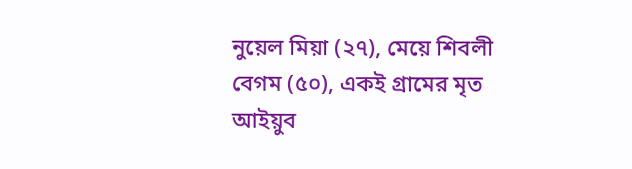নুয়েল মিয়া (২৭), মেয়ে শিবলী বেগম (৫০), একই গ্রামের মৃত আইয়ুব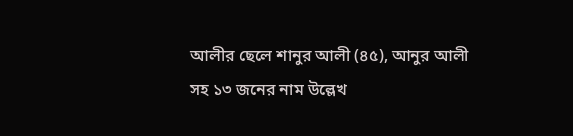আলীর ছেলে শানুর আলী (৪৫), আনুর আলী সহ ১৩ জনের নাম উল্লেখ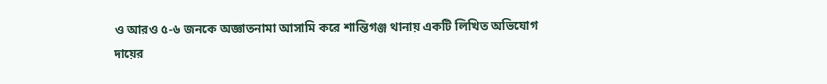ও আরও ৫-৬ জনকে অজ্ঞাতনামা আসামি করে শান্তিগঞ্জ থানায় একটি লিখিত অভিযোগ দায়ের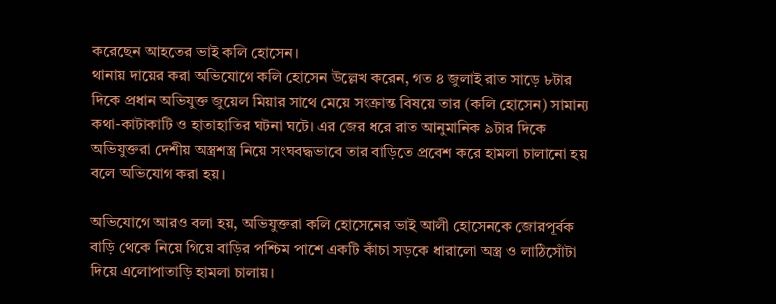করেছেন আহতের ভাই কলি হোসেন।
থানায় দায়ের করা অভিযোগে কলি হোসেন উল্লেখ করেন, গত ৪ জুলাই রাত সাড়ে ৮টার দিকে প্রধান অভিযুক্ত জুয়েল মিয়ার সাথে মেয়ে সংক্রান্ত বিষয়ে তার (কলি হোসেন) সামান্য কথা-কাটাকাটি ও হাতাহাতির ঘটনা ঘটে। এর জের ধরে রাত আনুমানিক ৯টার দিকে অভিযুক্তরা দেশীয় অস্ত্রশস্ত্র নিয়ে সংঘবদ্ধভাবে তার বাড়িতে প্রবেশ করে হামলা চালানো হয় বলে অভিযোগ করা হয়।

অভিযোগে আরও বলা হয়, অভিযুক্তরা কলি হোসেনের ভাই আলী হোসেনকে জোরপূর্বক বাড়ি থেকে নিয়ে গিয়ে বাড়ির পশ্চিম পাশে একটি কাঁচা সড়কে ধারালো অস্ত্র ও লাঠিসোঁটা দিয়ে এলোপাতাড়ি হামলা চালায়।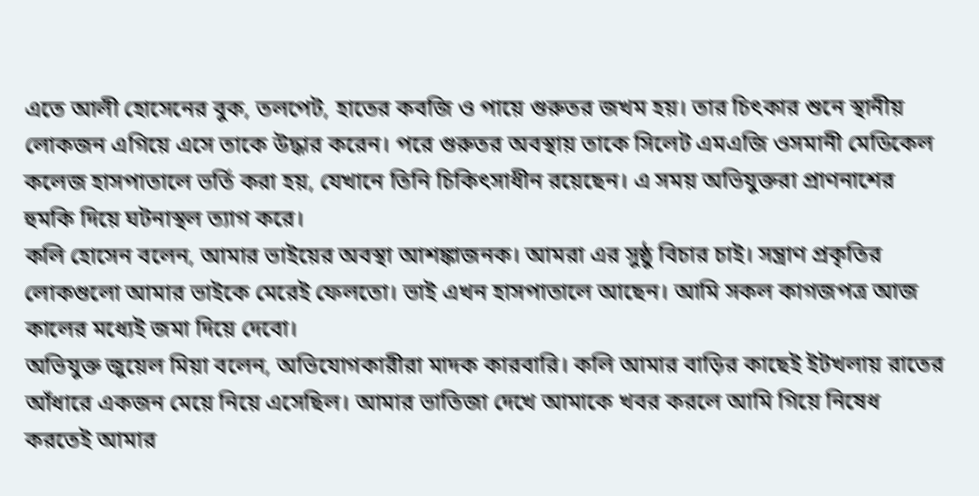এতে আলী হোসেনের বুক, তলপেট, হাতের কবজি ও পায়ে গুরুতর জখম হয়। তার চিৎকার শুনে স্থানীয় লোকজন এগিয়ে এসে তাকে উদ্ধার করেন। পরে গুরুতর অবস্থায় তাকে সিলেট এমএজি ওসমানী মেডিকেল কলেজ হাসপাতালে ভর্তি করা হয়, যেখানে তিনি চিকিৎসাধীন রয়েছেন। এ সময় অভিযুক্তরা প্রাণনাশের হুমকি দিয়ে ঘটনাস্থল ত্যাগ করে।
কলি হোসেন বলেন, আমার ভাইয়ের অবস্থা আশঙ্কাজনক। আমরা এর সুষ্ঠু বিচার চাই। সন্ত্রাণ প্রকৃতির লোকগুলো আমার ভাইকে মেরেই ফেলতো। ভাই এখন হাসপাতালে আছেন। আমি সকল কাগজপত্র আজ কালের মধ্যেই জমা দিয়ে দেবো।
অভিযুক্ত জুয়েল মিয়া বলেন, অভিযোগকারীরা মাদক কারবারি। কলি আমার বাড়ির কাছেই ইটখলায় রাতের আঁধারে একজন মেয়ে নিয়ে এসেছিল। আমার ভাতিজা দেখে আমাকে খবর করলে আমি গিয়ে নিষেধ করতেই আমার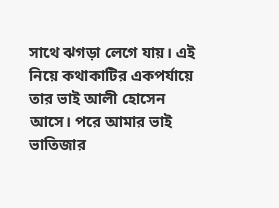সাথে ঝগড়া লেগে যায়। এই নিয়ে কথাকাটির একপর্যায়ে তার ভাই আলী হোসেন আসে। পরে আমার ভাই ভাতিজার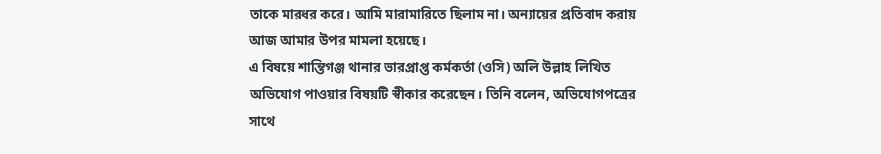তাকে মারধর করে। আমি মারামারিতে ছিলাম না। অন্যায়ের প্রতিবাদ করায় আজ আমার উপর মামলা হয়েছে।
এ বিষয়ে শান্তিগঞ্জ থানার ভারপ্রাপ্ত কর্মকর্তা (ওসি) অলি উল্লাহ লিখিত অভিযোগ পাওয়ার বিষয়টি স্বীকার করেছেন। তিনি বলেন, অভিযোগপত্রের সাথে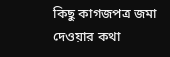কিছু কাগজপত্র জমা দেওয়ার কথা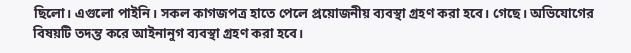ছিলো। এগুলো পাইনি। সকল কাগজপত্র হাতে পেলে প্রয়োজনীয় ব্যবস্থা গ্রহণ করা হবে। গেছে। অভিযোগের বিষয়টি তদন্ত করে আইনানুগ ব্যবস্থা গ্রহণ করা হবে।